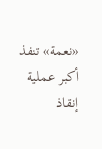«نعمة» تنفذ أكبر عملية إنقاذ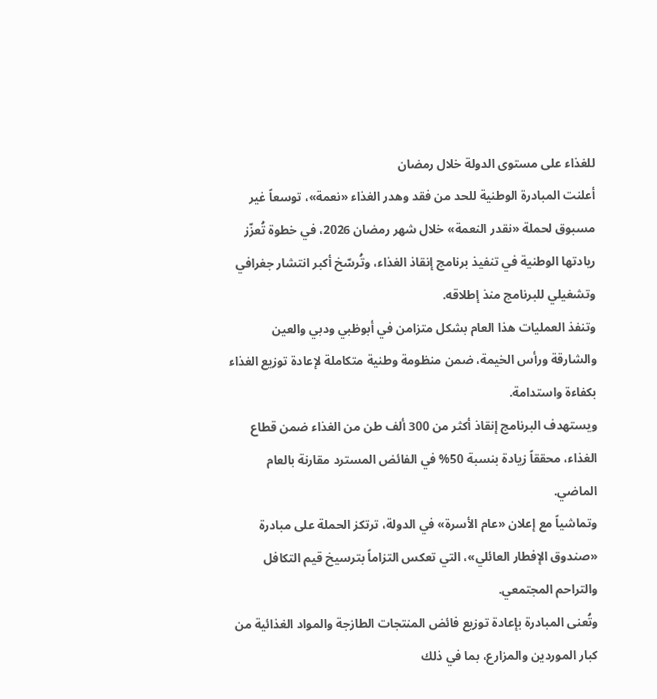للغذاء على مستوى الدولة خلال رمضان
أعلنت المبادرة الوطنية للحد من فقد وهدر الغذاء «نعمة»، توسعاً غير مسبوق لحملة «نقدر النعمة» خلال شهر رمضان 2026، في خطوة تُعزّز ريادتها الوطنية في تنفيذ برنامج إنقاذ الغذاء، وتُرسّخ أكبر انتشار جغرافي وتشغيلي للبرنامج منذ إطلاقه.
وتنفذ العمليات هذا العام بشكل متزامن في أبوظبي ودبي والعين والشارقة ورأس الخيمة، ضمن منظومة وطنية متكاملة لإعادة توزيع الغذاء بكفاءة واستدامة.
ويستهدف البرنامج إنقاذ أكثر من 300 ألف طن من الغذاء ضمن قطاع الغذاء، محققاً زيادة بنسبة 50% في الفائض المسترد مقارنة بالعام الماضي.
وتماشياً مع إعلان «عام الأسرة» في الدولة، ترتكز الحملة على مبادرة «صندوق الإفطار العائلي»، التي تعكس التزاماً بترسيخ قيم التكافل والتراحم المجتمعي.
وتُعنى المبادرة بإعادة توزيع فائض المنتجات الطازجة والمواد الغذائية من كبار الموردين والمزارع، بما في ذلك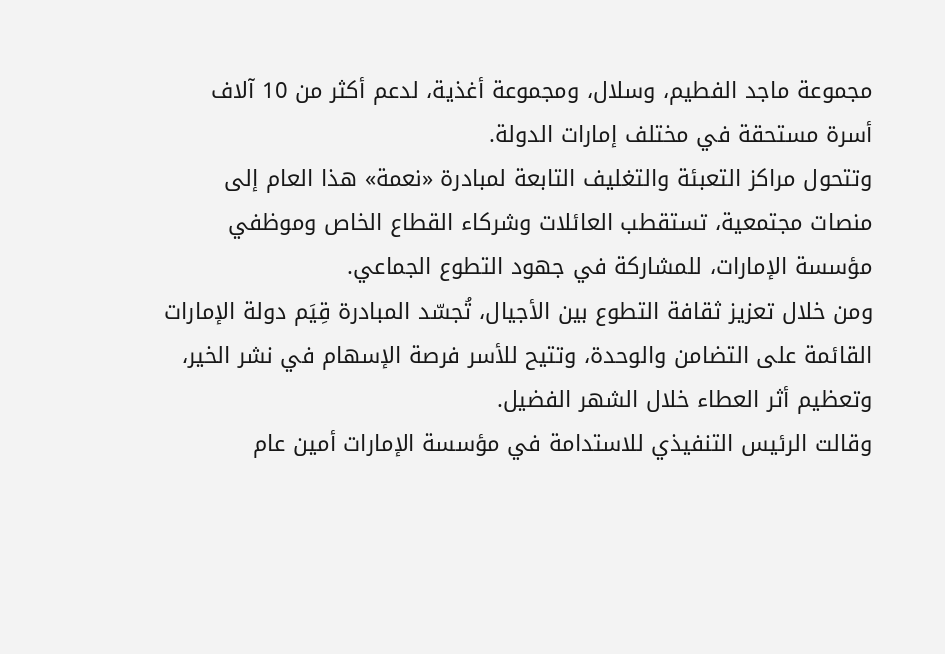مجموعة ماجد الفطيم، وسلال، ومجموعة أغذية، لدعم أكثر من 10 آلاف أسرة مستحقة في مختلف إمارات الدولة.
وتتحول مراكز التعبئة والتغليف التابعة لمبادرة «نعمة» هذا العام إلى منصات مجتمعية، تستقطب العائلات وشركاء القطاع الخاص وموظفي مؤسسة الإمارات، للمشاركة في جهود التطوع الجماعي.
ومن خلال تعزيز ثقافة التطوع بين الأجيال، تُجسّد المبادرة قِيَم دولة الإمارات القائمة على التضامن والوحدة، وتتيح للأسر فرصة الإسهام في نشر الخير، وتعظيم أثر العطاء خلال الشهر الفضيل.
وقالت الرئيس التنفيذي للاستدامة في مؤسسة الإمارات أمين عام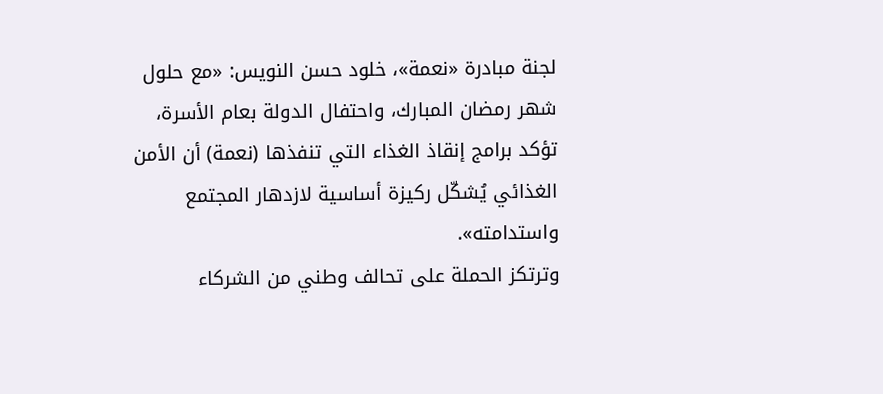لجنة مبادرة «نعمة»، خلود حسن النويس: «مع حلول شهر رمضان المبارك، واحتفال الدولة بعام الأسرة، تؤكد برامج إنقاذ الغذاء التي تنفذها (نعمة) أن الأمن الغذائي يُشكّل ركيزة أساسية لازدهار المجتمع واستدامته».
وترتكز الحملة على تحالف وطني من الشركاء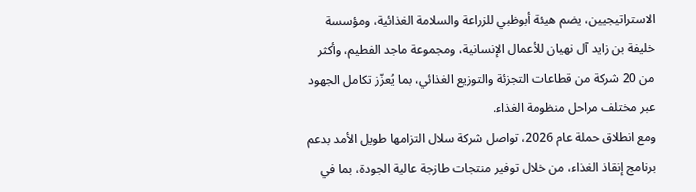الاستراتيجيين، يضم هيئة أبوظبي للزراعة والسلامة الغذائية، ومؤسسة خليفة بن زايد آل نهيان للأعمال الإنسانية، ومجموعة ماجد الفطيم، وأكثر من 20 شركة من قطاعات التجزئة والتوزيع الغذائي، بما يُعزّز تكامل الجهود عبر مختلف مراحل منظومة الغذاء.
ومع انطلاق حملة عام 2026، تواصل شركة سلال التزامها طويل الأمد بدعم برنامج إنقاذ الغذاء، من خلال توفير منتجات طازجة عالية الجودة، بما في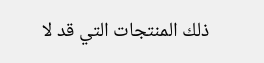ذلك المنتجات التي قد لا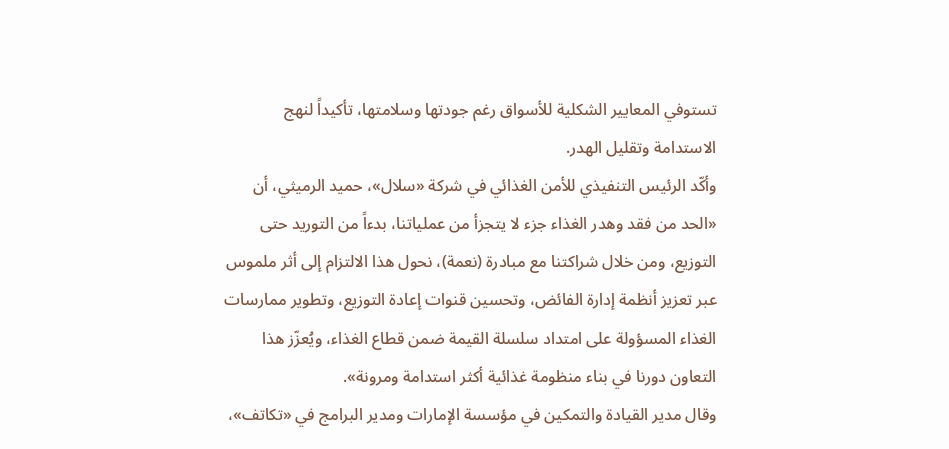تستوفي المعايير الشكلية للأسواق رغم جودتها وسلامتها، تأكيداً لنهج الاستدامة وتقليل الهدر.
وأكّد الرئيس التنفيذي للأمن الغذائي في شركة «سلال»، حميد الرميثي، أن «الحد من فقد وهدر الغذاء جزء لا يتجزأ من عملياتنا، بدءاً من التوريد حتى التوزيع، ومن خلال شراكتنا مع مبادرة (نعمة)، نحول هذا الالتزام إلى أثر ملموس عبر تعزيز أنظمة إدارة الفائض، وتحسين قنوات إعادة التوزيع، وتطوير ممارسات الغذاء المسؤولة على امتداد سلسلة القيمة ضمن قطاع الغذاء، ويُعزّز هذا التعاون دورنا في بناء منظومة غذائية أكثر استدامة ومرونة».
وقال مدير القيادة والتمكين في مؤسسة الإمارات ومدير البرامج في «تكاتف»،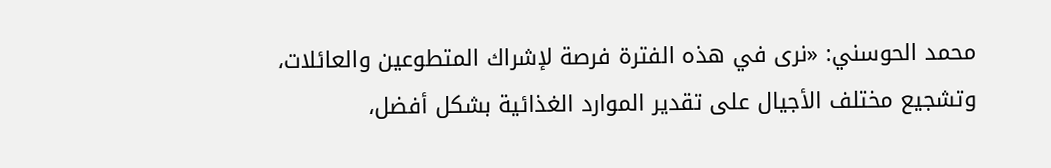محمد الحوسني: «نرى في هذه الفترة فرصة لإشراك المتطوعين والعائلات، وتشجيع مختلف الأجيال على تقدير الموارد الغذائية بشكل أفضل،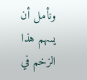ونأمل أن يسهم هذا الزخم في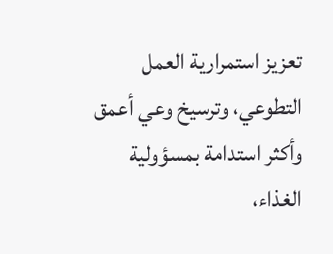تعزيز استمرارية العمل التطوعي، وترسيخ وعي أعمق وأكثر استدامة بمسؤولية الغذاء،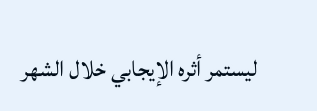ليستمر أثره الإيجابي خلال الشهر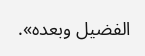الفضيل وبعده».